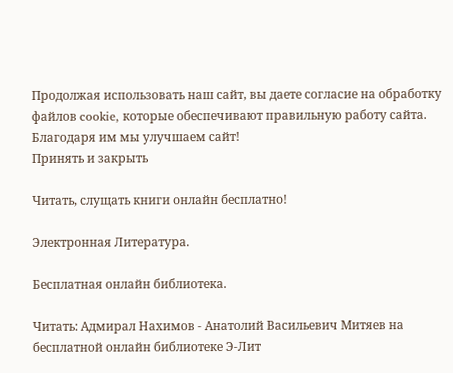Продолжая использовать наш сайт, вы даете согласие на обработку файлов cookie, которые обеспечивают правильную работу сайта. Благодаря им мы улучшаем сайт!
Принять и закрыть

Читать, слущать книги онлайн бесплатно!

Электронная Литература.

Бесплатная онлайн библиотека.

Читать: Адмирал Нахимов - Анатолий Васильевич Митяев на бесплатной онлайн библиотеке Э-Лит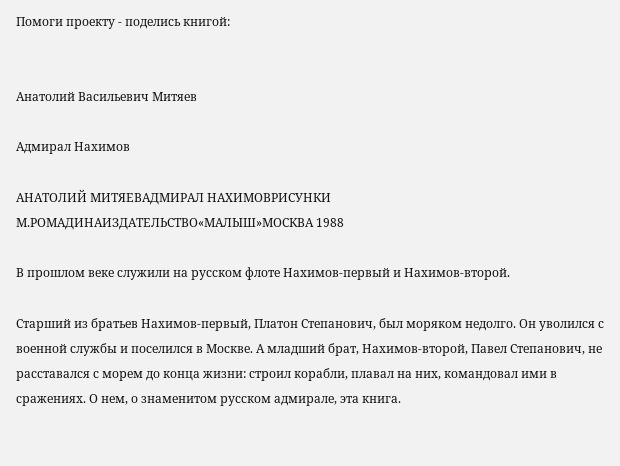Помоги проекту - поделись книгой:


Анатолий Васильевич Митяев

Адмирал Нахимов

АНАТОЛИЙ МИТЯЕВАДМИРАЛ НАХИМОВРИСУНКИ М.РОМАДИНАИЗДАТЕЛЬСТВО«МАЛЫШ»МОСКВА 1988

В прошлом веке служили на русском флоте Нахимов-первый и Нахимов-второй.

Старший из братьев Нахимов-первый, Платон Степанович, был моряком недолго. Он уволился с военной службы и поселился в Москве. А младший брат, Нахимов-второй, Павел Степанович, не расставался с морем до конца жизни: строил корабли, плавал на них, командовал ими в сражениях. О нем, о знаменитом русском адмирале, эта книга.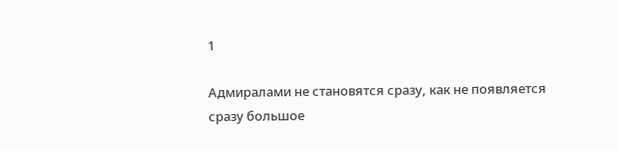1

Адмиралами не становятся сразу, как не появляется сразу большое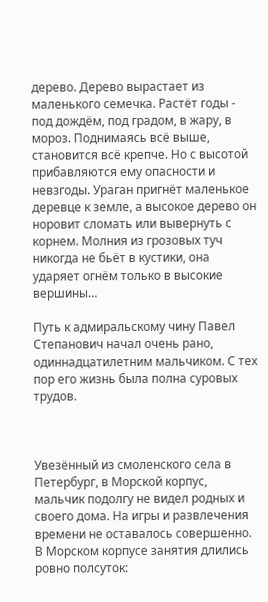дерево. Дерево вырастает из маленького семечка. Растёт годы - под дождём, под градом, в жару, в мороз. Поднимаясь всё выше, становится всё крепче. Но с высотой прибавляются ему опасности и невзгоды. Ураган пригнёт маленькое деревце к земле, а высокое дерево он норовит сломать или вывернуть с корнем. Молния из грозовых туч никогда не бьёт в кустики, она ударяет огнём только в высокие вершины…

Путь к адмиральскому чину Павел Степанович начал очень рано, одиннадцатилетним мальчиком. С тех пор его жизнь была полна суровых трудов.



Увезённый из смоленского села в Петербург, в Морской корпус, мальчик подолгу не видел родных и своего дома. На игры и развлечения времени не оставалось совершенно. В Морском корпусе занятия длились ровно полсуток: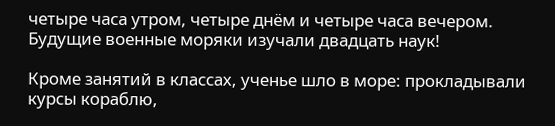четыре часа утром, четыре днём и четыре часа вечером. Будущие военные моряки изучали двадцать наук!

Кроме занятий в классах, ученье шло в море: прокладывали курсы кораблю,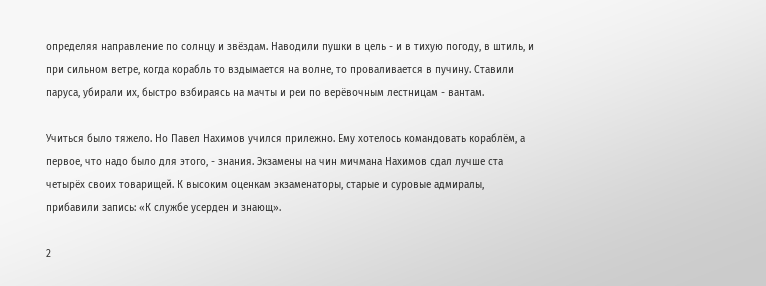определяя направление по солнцу и звёздам. Наводили пушки в цель - и в тихую погоду, в штиль, и при сильном ветре, когда корабль то вздымается на волне, то проваливается в пучину. Ставили паруса, убирали их, быстро взбираясь на мачты и реи по верёвочным лестницам - вантам.

Учиться было тяжело. Но Павел Нахимов учился прилежно. Ему хотелось командовать кораблём, а первое, что надо было для этого, - знания. Экзамены на чин мичмана Нахимов сдал лучше ста четырёх своих товарищей. К высоким оценкам экзаменаторы, старые и суровые адмиралы, прибавили запись: «К службе усерден и знающ».

2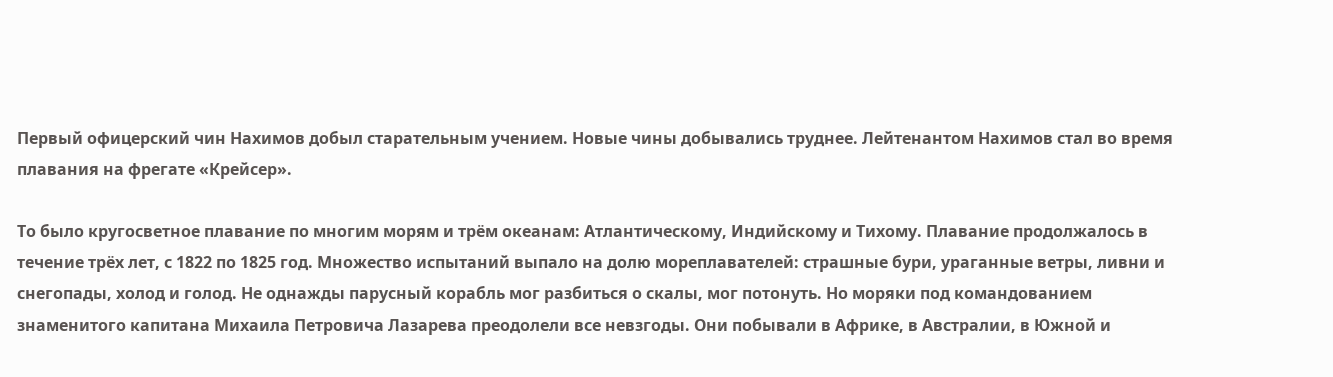Первый офицерский чин Нахимов добыл старательным учением. Новые чины добывались труднее. Лейтенантом Нахимов стал во время плавания на фрегате «Крейсер».

То было кругосветное плавание по многим морям и трём океанам: Атлантическому, Индийскому и Тихому. Плавание продолжалось в течение трёх лет, с 1822 по 1825 год. Множество испытаний выпало на долю мореплавателей: страшные бури, ураганные ветры, ливни и снегопады, холод и голод. Не однажды парусный корабль мог разбиться о скалы, мог потонуть. Но моряки под командованием знаменитого капитана Михаила Петровича Лазарева преодолели все невзгоды. Они побывали в Африке, в Австралии, в Южной и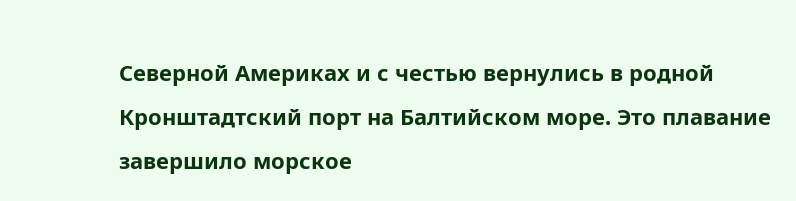Северной Америках и с честью вернулись в родной Кронштадтский порт на Балтийском море. Это плавание завершило морское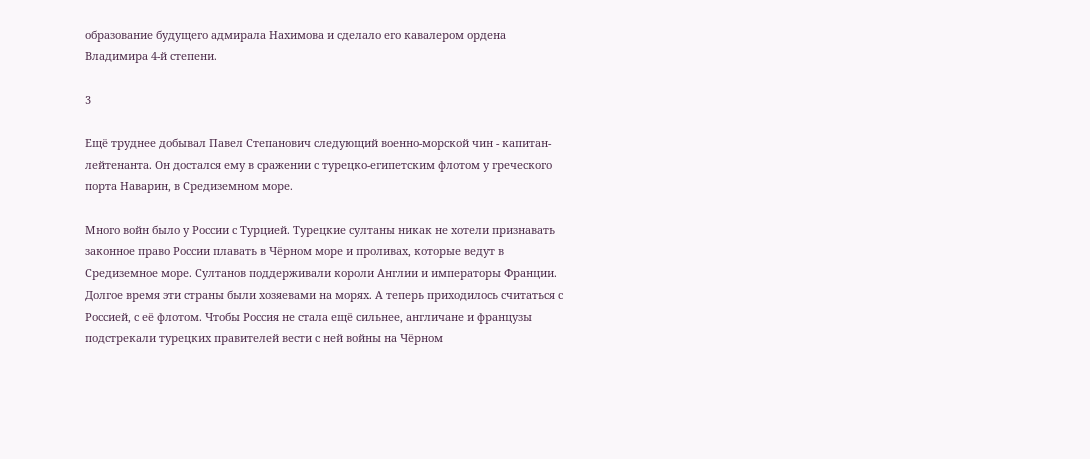образование будущего адмирала Нахимова и сделало его кавалером ордена Владимира 4-й степени.

3

Ещё труднее добывал Павел Степанович следующий военно-морской чин - капитан-лейтенанта. Он достался ему в сражении с турецко-египетским флотом у греческого порта Наварин, в Средиземном море.

Много войн было у России с Турцией. Турецкие султаны никак не хотели признавать законное право России плавать в Чёрном море и проливах, которые ведут в Средиземное море. Султанов поддерживали короли Англии и императоры Франции. Долгое время эти страны были хозяевами на морях. А теперь приходилось считаться с Россией, с её флотом. Чтобы Россия не стала ещё сильнее, англичане и французы подстрекали турецких правителей вести с ней войны на Чёрном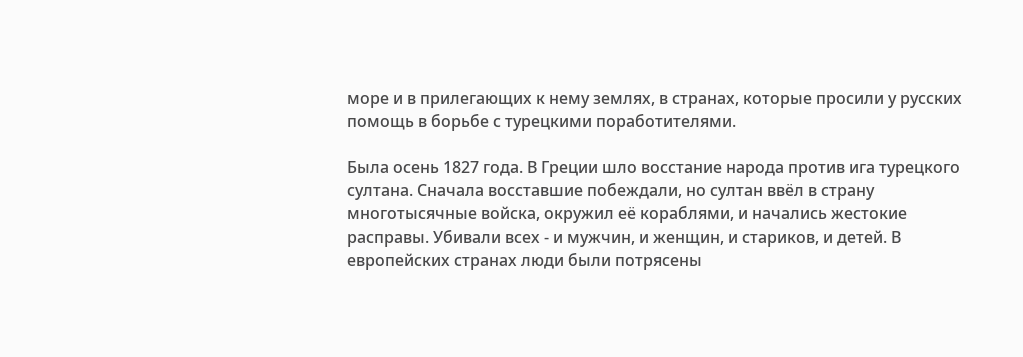море и в прилегающих к нему землях, в странах, которые просили у русских помощь в борьбе с турецкими поработителями.

Была осень 1827 года. В Греции шло восстание народа против ига турецкого султана. Сначала восставшие побеждали, но султан ввёл в страну многотысячные войска, окружил её кораблями, и начались жестокие расправы. Убивали всех - и мужчин, и женщин, и стариков, и детей. В европейских странах люди были потрясены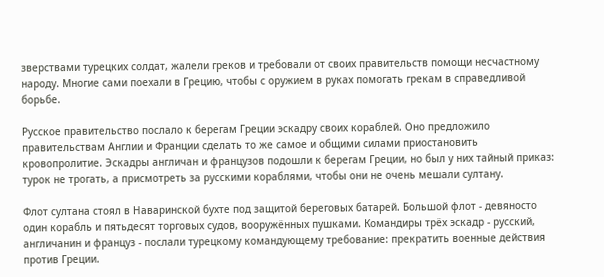зверствами турецких солдат, жалели греков и требовали от своих правительств помощи несчастному народу. Многие сами поехали в Грецию, чтобы с оружием в руках помогать грекам в справедливой борьбе.

Русское правительство послало к берегам Греции эскадру своих кораблей. Оно предложило правительствам Англии и Франции сделать то же самое и общими силами приостановить кровопролитие. Эскадры англичан и французов подошли к берегам Греции, но был у них тайный приказ: турок не трогать, а присмотреть за русскими кораблями, чтобы они не очень мешали султану.

Флот султана стоял в Наваринской бухте под защитой береговых батарей. Большой флот - девяносто один корабль и пятьдесят торговых судов, вооружённых пушками. Командиры трёх эскадр - русский, англичанин и француз - послали турецкому командующему требование: прекратить военные действия против Греции.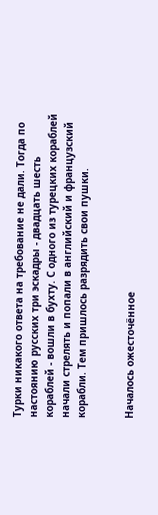Турки никакого ответа на требование не дали. Тогда по настоянию русских три эскадры - двадцать шесть кораблей - вошли в бухту. С одного из турецких кораблей начали стрелять и попали в английский и французский корабли. Тем пришлось разрядить свои пушки.


Началось ожесточённое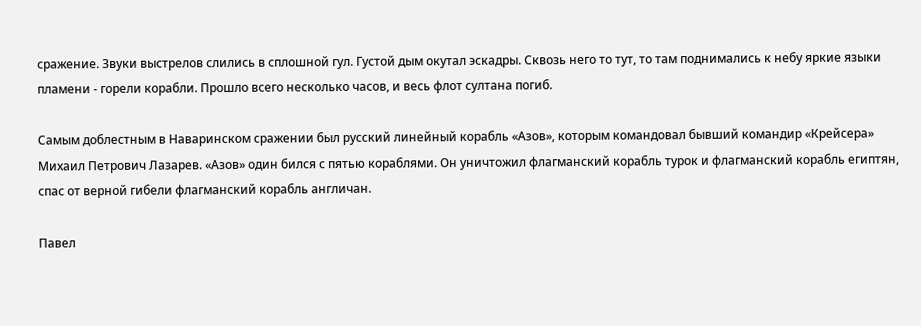сражение. Звуки выстрелов слились в сплошной гул. Густой дым окутал эскадры. Сквозь него то тут, то там поднимались к небу яркие языки пламени - горели корабли. Прошло всего несколько часов, и весь флот султана погиб.

Самым доблестным в Наваринском сражении был русский линейный корабль «Азов», которым командовал бывший командир «Крейсера» Михаил Петрович Лазарев. «Азов» один бился с пятью кораблями. Он уничтожил флагманский корабль турок и флагманский корабль египтян, спас от верной гибели флагманский корабль англичан.

Павел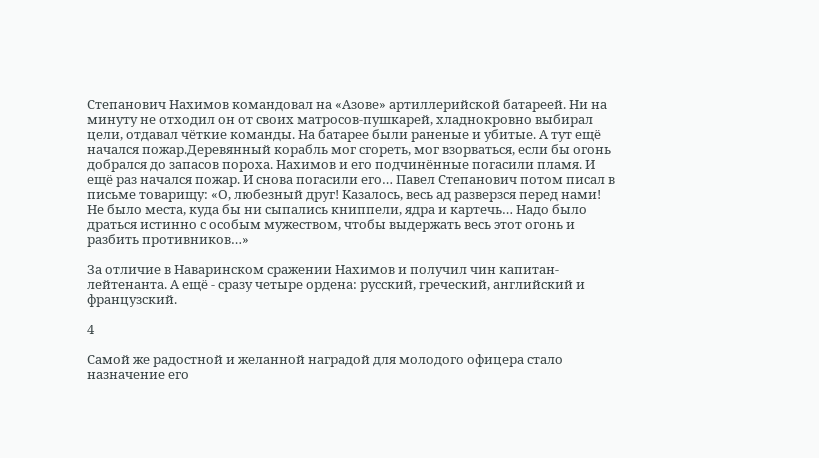Степанович Нахимов командовал на «Азове» артиллерийской батареей. Ни на минуту не отходил он от своих матросов-пушкарей, хладнокровно выбирал цели, отдавал чёткие команды. На батарее были раненые и убитые. А тут ещё начался пожар.Деревянный корабль мог сгореть, мог взорваться, если бы огонь добрался до запасов пороха. Нахимов и его подчинённые погасили пламя. И ещё раз начался пожар. И снова погасили его… Павел Степанович потом писал в письме товарищу: «О, любезный друг! Казалось, весь ад разверзся перед нами! Не было места, куда бы ни сыпались книппели, ядра и картечь… Надо было драться истинно с особым мужеством, чтобы выдержать весь этот огонь и разбить противников…»

За отличие в Наваринском сражении Нахимов и получил чин капитан-лейтенанта. А ещё - сразу четыре ордена: русский, греческий, английский и французский.

4

Самой же радостной и желанной наградой для молодого офицера стало назначение его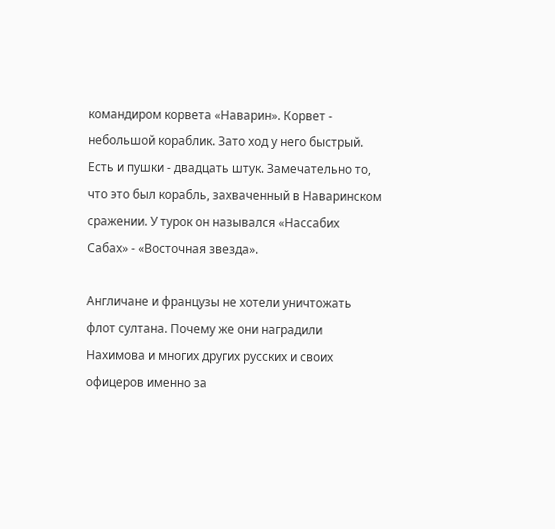командиром корвета «Наварин». Корвет - небольшой кораблик. Зато ход у него быстрый. Есть и пушки - двадцать штук. Замечательно то, что это был корабль, захваченный в Наваринском сражении. У турок он назывался «Нассабих Сабах» - «Восточная звезда».

Англичане и французы не хотели уничтожать флот султана. Почему же они наградили Нахимова и многих других русских и своих офицеров именно за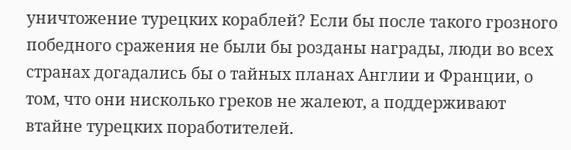уничтожение турецких кораблей? Если бы после такого грозного победного сражения не были бы розданы награды, люди во всех странах догадались бы о тайных планах Англии и Франции, о том, что они нисколько греков не жалеют, а поддерживают втайне турецких поработителей.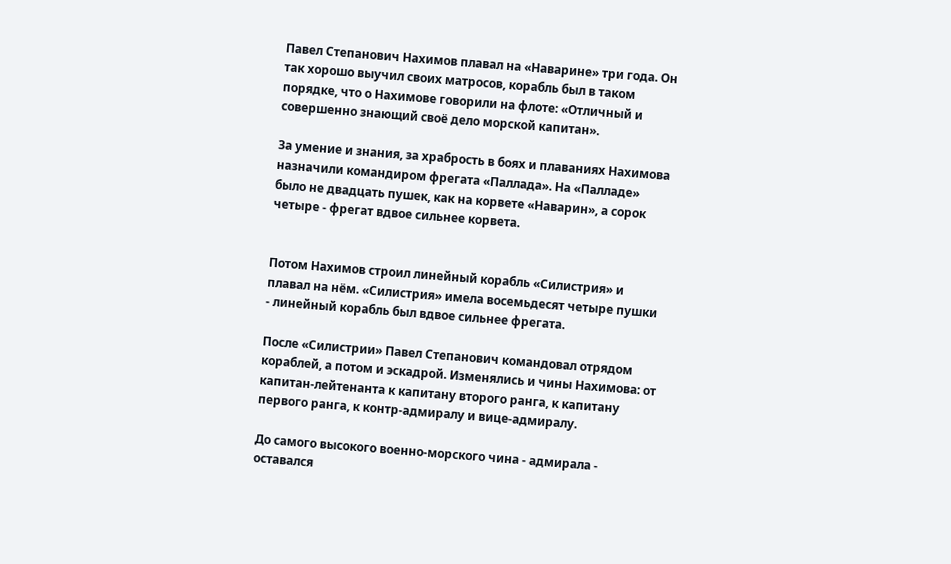Павел Степанович Нахимов плавал на «Наварине» три года. Он так хорошо выучил своих матросов, корабль был в таком порядке, что о Нахимове говорили на флоте: «Отличный и совершенно знающий своё дело морской капитан».

За умение и знания, за храбрость в боях и плаваниях Нахимова назначили командиром фрегата «Паллада». На «Палладе» было не двадцать пушек, как на корвете «Наварин», а сорок четыре - фрегат вдвое сильнее корвета.


Потом Нахимов строил линейный корабль «Силистрия» и плавал на нём. «Силистрия» имела восемьдесят четыре пушки - линейный корабль был вдвое сильнее фрегата.

После «Силистрии» Павел Степанович командовал отрядом кораблей, а потом и эскадрой. Изменялись и чины Нахимова: от капитан-лейтенанта к капитану второго ранга, к капитану первого ранга, к контр-адмиралу и вице-адмиралу.

До самого высокого военно-морского чина - адмирала - оставался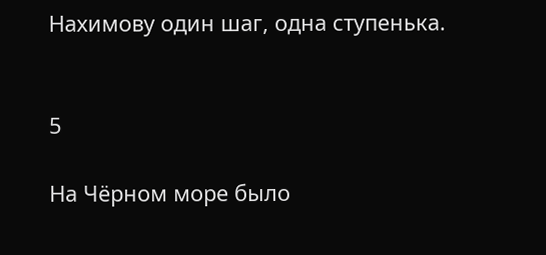Нахимову один шаг, одна ступенька.


5

На Чёрном море было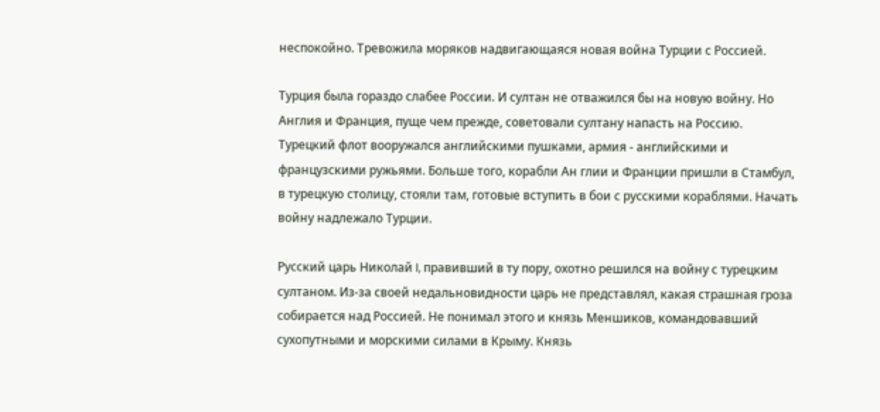неспокойно. Тревожила моряков надвигающаяся новая война Турции с Россией.

Турция была гораздо слабее России. И султан не отважился бы на новую войну. Но Англия и Франция, пуще чем прежде, советовали султану напасть на Россию. Турецкий флот вооружался английскими пушками, армия - английскими и французскими ружьями. Больше того, корабли Ан глии и Франции пришли в Стамбул, в турецкую столицу, стояли там, готовые вступить в бои с русскими кораблями. Начать войну надлежало Турции.

Русский царь Николай I, правивший в ту пору, охотно решился на войну с турецким султаном. Из-за своей недальновидности царь не представлял, какая страшная гроза собирается над Россией. Не понимал этого и князь Меншиков, командовавший сухопутными и морскими силами в Крыму. Князь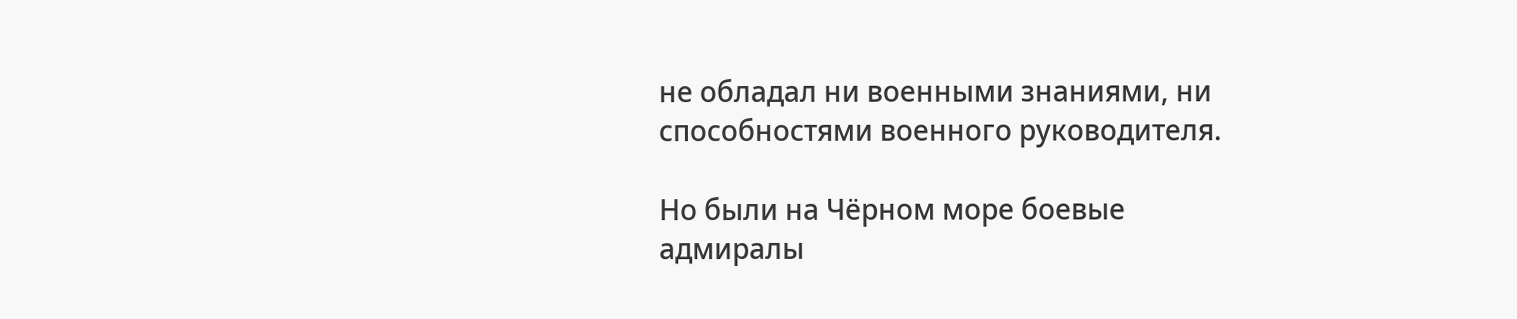не обладал ни военными знаниями, ни способностями военного руководителя.

Но были на Чёрном море боевые адмиралы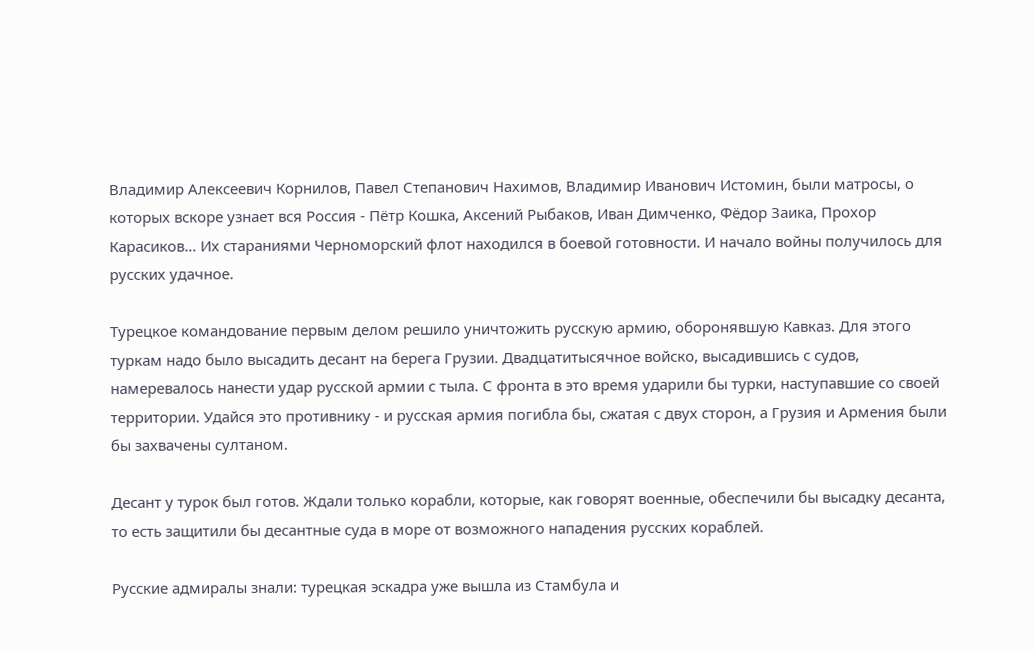Владимир Алексеевич Корнилов, Павел Степанович Нахимов, Владимир Иванович Истомин, были матросы, о которых вскоре узнает вся Россия - Пётр Кошка, Аксений Рыбаков, Иван Димченко, Фёдор Заика, Прохор Карасиков… Их стараниями Черноморский флот находился в боевой готовности. И начало войны получилось для русских удачное.

Турецкое командование первым делом решило уничтожить русскую армию, оборонявшую Кавказ. Для этого туркам надо было высадить десант на берега Грузии. Двадцатитысячное войско, высадившись с судов, намеревалось нанести удар русской армии с тыла. С фронта в это время ударили бы турки, наступавшие со своей территории. Удайся это противнику - и русская армия погибла бы, сжатая с двух сторон, а Грузия и Армения были бы захвачены султаном.

Десант у турок был готов. Ждали только корабли, которые, как говорят военные, обеспечили бы высадку десанта, то есть защитили бы десантные суда в море от возможного нападения русских кораблей.

Русские адмиралы знали: турецкая эскадра уже вышла из Стамбула и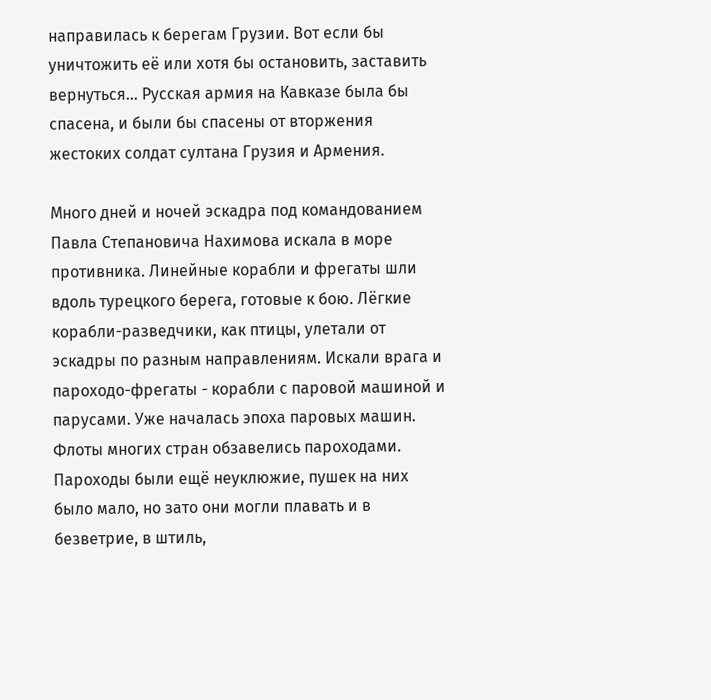направилась к берегам Грузии. Вот если бы уничтожить её или хотя бы остановить, заставить вернуться… Русская армия на Кавказе была бы спасена, и были бы спасены от вторжения жестоких солдат султана Грузия и Армения.

Много дней и ночей эскадра под командованием Павла Степановича Нахимова искала в море противника. Линейные корабли и фрегаты шли вдоль турецкого берега, готовые к бою. Лёгкие корабли-разведчики, как птицы, улетали от эскадры по разным направлениям. Искали врага и пароходо-фрегаты - корабли с паровой машиной и парусами. Уже началась эпоха паровых машин. Флоты многих стран обзавелись пароходами. Пароходы были ещё неуклюжие, пушек на них было мало, но зато они могли плавать и в безветрие, в штиль,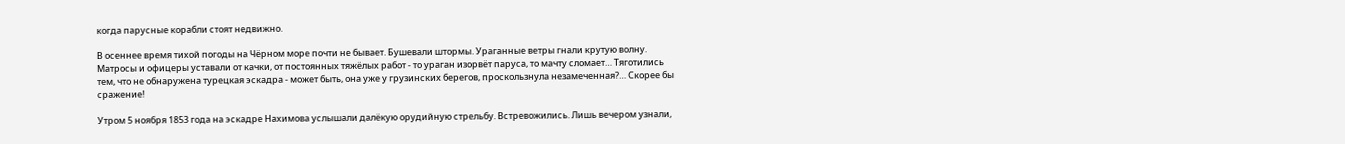когда парусные корабли стоят недвижно.

В осеннее время тихой погоды на Чёрном море почти не бывает. Бушевали штормы. Ураганные ветры гнали крутую волну. Матросы и офицеры уставали от качки, от постоянных тяжёлых работ - то ураган изорвёт паруса, то мачту сломает… Тяготились тем, что не обнаружена турецкая эскадра - может быть, она уже у грузинских берегов, проскользнула незамеченная?… Скорее бы сражение!

Утром 5 ноября 1853 года на эскадре Нахимова услышали далёкую орудийную стрельбу. Встревожились. Лишь вечером узнали,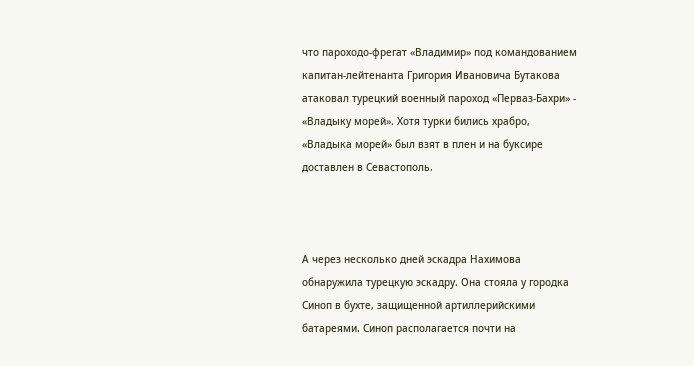что пароходо-фрегат «Владимир» под командованием капитан-лейтенанта Григория Ивановича Бутакова атаковал турецкий военный пароход «Перваз-Бахри» - «Владыку морей». Хотя турки бились храбро, «Владыка морей» был взят в плен и на буксире доставлен в Севастополь.



А через несколько дней эскадра Нахимова обнаружила турецкую эскадру. Она стояла у городка Синоп в бухте, защищенной артиллерийскими батареями. Синоп располагается почти на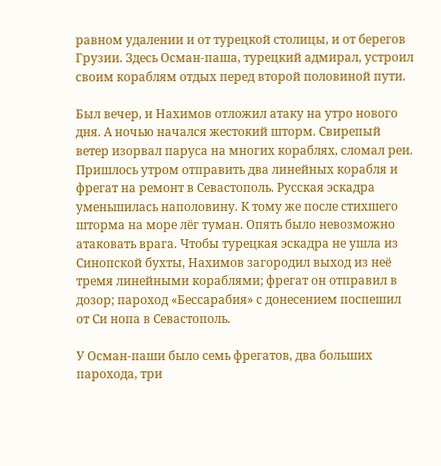равном удалении и от турецкой столицы, и от берегов Грузии. Здесь Осман-паша, турецкий адмирал, устроил своим кораблям отдых перед второй половиной пути.

Был вечер, и Нахимов отложил атаку на утро нового дня. А ночью начался жестокий шторм. Свирепый ветер изорвал паруса на многих кораблях, сломал реи. Пришлось утром отправить два линейных корабля и фрегат на ремонт в Севастополь. Русская эскадра уменьшилась наполовину. К тому же после стихшего шторма на море лёг туман. Опять было невозможно атаковать врага. Чтобы турецкая эскадра не ушла из Синопской бухты, Нахимов загородил выход из неё тремя линейными кораблями; фрегат он отправил в дозор; пароход «Бессарабия» с донесением поспешил от Си нопа в Севастополь.

У Осман-паши было семь фрегатов, два больших парохода, три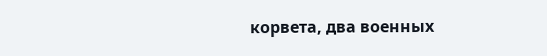корвета, два военных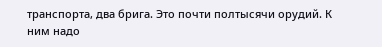транспорта, два брига. Это почти полтысячи орудий. К ним надо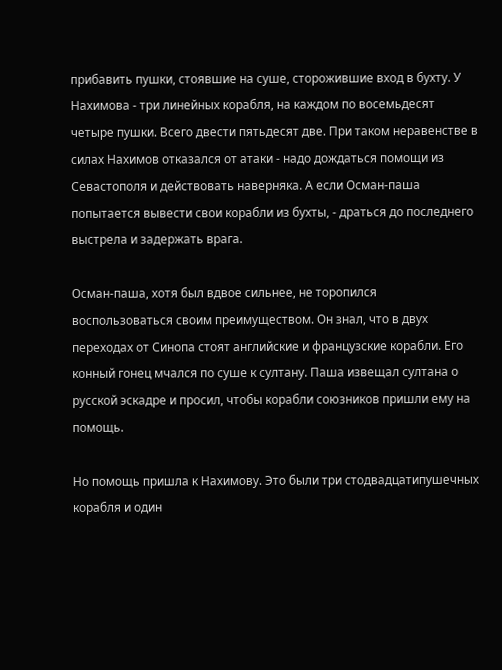прибавить пушки, стоявшие на суше, сторожившие вход в бухту. У Нахимова - три линейных корабля, на каждом по восемьдесят четыре пушки. Всего двести пятьдесят две. При таком неравенстве в силах Нахимов отказался от атаки - надо дождаться помощи из Севастополя и действовать наверняка. А если Осман-паша попытается вывести свои корабли из бухты, - драться до последнего выстрела и задержать врага.

Осман-паша, хотя был вдвое сильнее, не торопился воспользоваться своим преимуществом. Он знал, что в двух переходах от Синопа стоят английские и французские корабли. Его конный гонец мчался по суше к султану. Паша извещал султана о русской эскадре и просил, чтобы корабли союзников пришли ему на помощь.

Но помощь пришла к Нахимову. Это были три стодвадцатипушечных корабля и один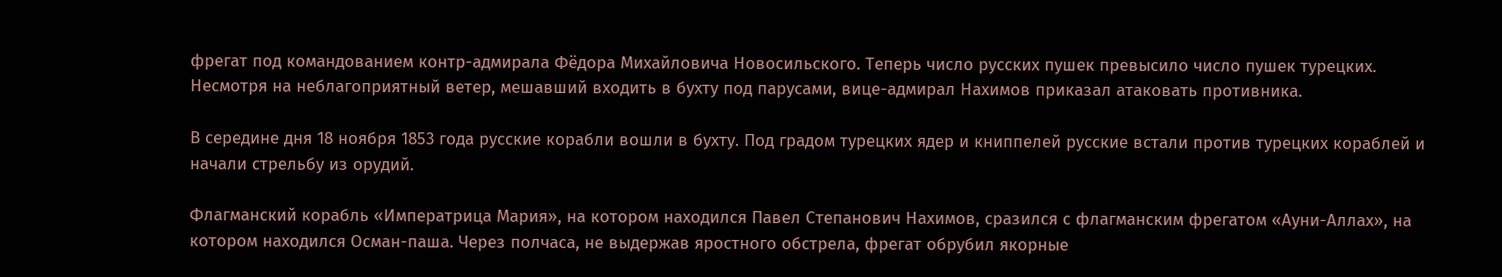фрегат под командованием контр-адмирала Фёдора Михайловича Новосильского. Теперь число русских пушек превысило число пушек турецких. Несмотря на неблагоприятный ветер, мешавший входить в бухту под парусами, вице-адмирал Нахимов приказал атаковать противника.

В середине дня 18 ноября 1853 года русские корабли вошли в бухту. Под градом турецких ядер и книппелей русские встали против турецких кораблей и начали стрельбу из орудий.

Флагманский корабль «Императрица Мария», на котором находился Павел Степанович Нахимов, сразился с флагманским фрегатом «Ауни-Аллах», на котором находился Осман-паша. Через полчаса, не выдержав яростного обстрела, фрегат обрубил якорные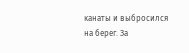канаты и выбросился на берег. За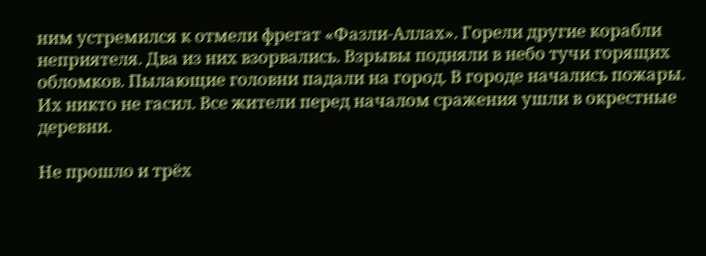ним устремился к отмели фрегат «Фазли-Аллах». Горели другие корабли неприятеля. Два из них взорвались. Взрывы подняли в небо тучи горящих обломков. Пылающие головни падали на город. В городе начались пожары. Их никто не гасил. Все жители перед началом сражения ушли в окрестные деревни.

Не прошло и трёх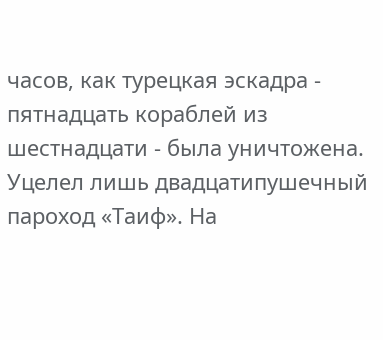часов, как турецкая эскадра - пятнадцать кораблей из шестнадцати - была уничтожена. Уцелел лишь двадцатипушечный пароход «Таиф». На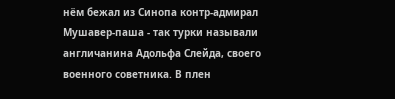нём бежал из Синопа контр-адмирал Мушавер-паша - так турки называли англичанина Адольфа Слейда, своего военного советника. В плен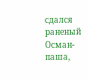сдался раненый Осман-паша,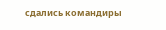сдались командиры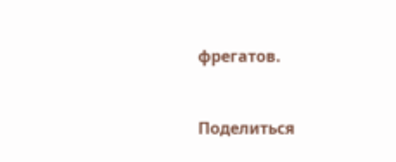фрегатов.



Поделиться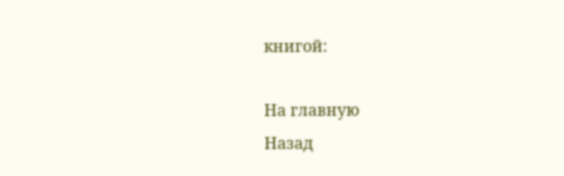книгой:

На главную
Назад